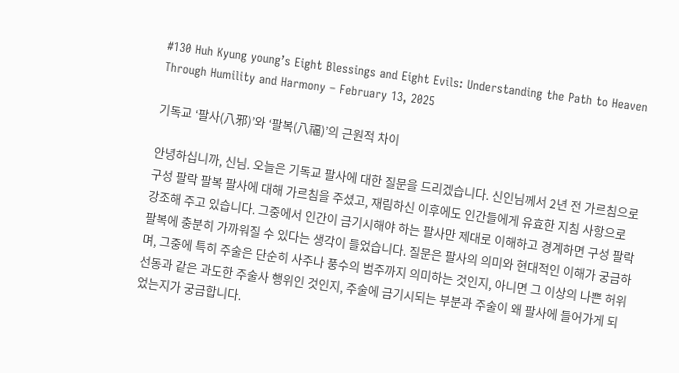#130 Huh Kyung young’s Eight Blessings and Eight Evils: Understanding the Path to Heaven Through Humility and Harmony – February 13, 2025

기독교 ‘팔사(八邪)’와 ‘팔복(八福)’의 근원적 차이

안녕하십니까, 신님. 오늘은 기독교 팔사에 대한 질문을 드리겠습니다. 신인님께서 2년 전 가르침으로 구성 팔락 팔복 팔사에 대해 가르침을 주셨고, 재림하신 이후에도 인간들에게 유효한 지침 사항으로 강조해 주고 있습니다. 그중에서 인간이 금기시해야 하는 팔사만 제대로 이해하고 경계하면 구성 팔락 팔복에 충분히 가까워질 수 있다는 생각이 들었습니다. 질문은 팔사의 의미와 현대적인 이해가 궁금하며, 그중에 특히 주술은 단순히 사주나 풍수의 범주까지 의미하는 것인지, 아니면 그 이상의 나쁜 허위 선동과 같은 과도한 주술사 행위인 것인지, 주술에 금기시되는 부분과 주술이 왜 팔사에 들어가게 되었는지가 궁금합니다.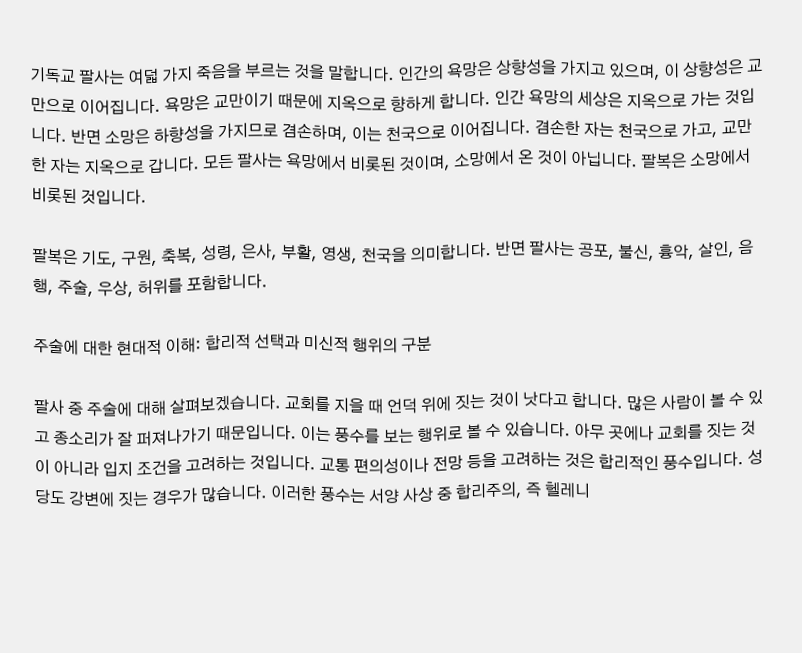기독교 팔사는 여덟 가지 죽음을 부르는 것을 말합니다. 인간의 욕망은 상향성을 가지고 있으며, 이 상향성은 교만으로 이어집니다. 욕망은 교만이기 때문에 지옥으로 향하게 합니다. 인간 욕망의 세상은 지옥으로 가는 것입니다. 반면 소망은 하향성을 가지므로 겸손하며, 이는 천국으로 이어집니다. 겸손한 자는 천국으로 가고, 교만한 자는 지옥으로 갑니다. 모든 팔사는 욕망에서 비롯된 것이며, 소망에서 온 것이 아닙니다. 팔복은 소망에서 비롯된 것입니다.

팔복은 기도, 구원, 축복, 성령, 은사, 부활, 영생, 천국을 의미합니다. 반면 팔사는 공포, 불신, 흉악, 살인, 음행, 주술, 우상, 허위를 포함합니다.

주술에 대한 현대적 이해: 합리적 선택과 미신적 행위의 구분

팔사 중 주술에 대해 살펴보겠습니다. 교회를 지을 때 언덕 위에 짓는 것이 낫다고 합니다. 많은 사람이 볼 수 있고 종소리가 잘 퍼져나가기 때문입니다. 이는 풍수를 보는 행위로 볼 수 있습니다. 아무 곳에나 교회를 짓는 것이 아니라 입지 조건을 고려하는 것입니다. 교통 편의성이나 전망 등을 고려하는 것은 합리적인 풍수입니다. 성당도 강변에 짓는 경우가 많습니다. 이러한 풍수는 서양 사상 중 합리주의, 즉 헬레니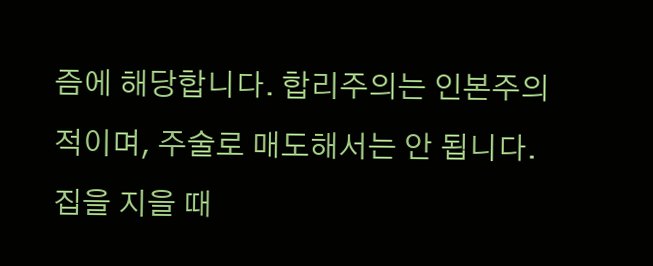즘에 해당합니다. 합리주의는 인본주의적이며, 주술로 매도해서는 안 됩니다. 집을 지을 때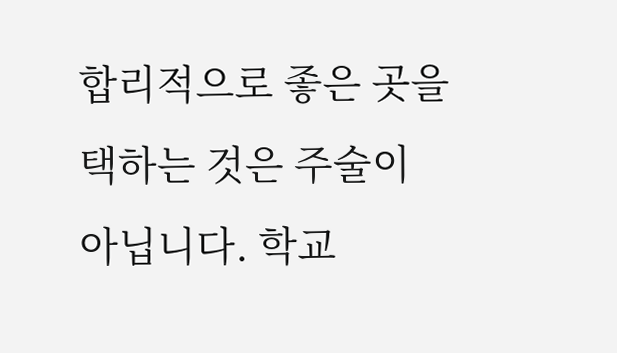합리적으로 좋은 곳을 택하는 것은 주술이 아닙니다. 학교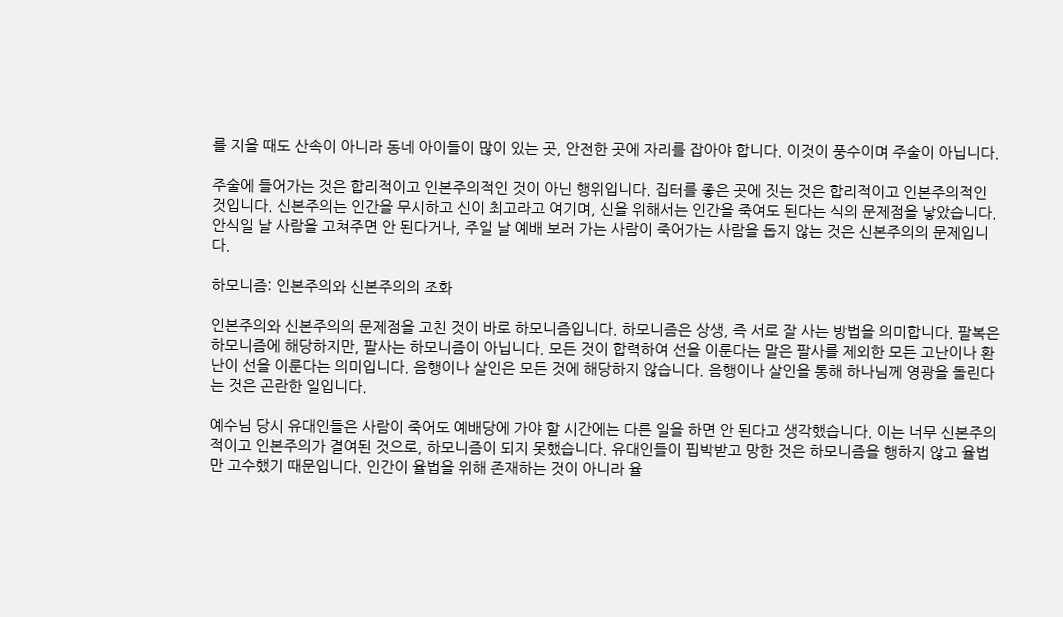를 지을 때도 산속이 아니라 동네 아이들이 많이 있는 곳, 안전한 곳에 자리를 잡아야 합니다. 이것이 풍수이며 주술이 아닙니다.

주술에 들어가는 것은 합리적이고 인본주의적인 것이 아닌 행위입니다. 집터를 좋은 곳에 짓는 것은 합리적이고 인본주의적인 것입니다. 신본주의는 인간을 무시하고 신이 최고라고 여기며, 신을 위해서는 인간을 죽여도 된다는 식의 문제점을 낳았습니다. 안식일 날 사람을 고쳐주면 안 된다거나, 주일 날 예배 보러 가는 사람이 죽어가는 사람을 돕지 않는 것은 신본주의의 문제입니다.

하모니즘: 인본주의와 신본주의의 조화

인본주의와 신본주의의 문제점을 고친 것이 바로 하모니즘입니다. 하모니즘은 상생, 즉 서로 잘 사는 방법을 의미합니다. 팔복은 하모니즘에 해당하지만, 팔사는 하모니즘이 아닙니다. 모든 것이 합력하여 선을 이룬다는 말은 팔사를 제외한 모든 고난이나 환난이 선을 이룬다는 의미입니다. 음행이나 살인은 모든 것에 해당하지 않습니다. 음행이나 살인을 통해 하나님께 영광을 돌린다는 것은 곤란한 일입니다.

예수님 당시 유대인들은 사람이 죽어도 예배당에 가야 할 시간에는 다른 일을 하면 안 된다고 생각했습니다. 이는 너무 신본주의적이고 인본주의가 결여된 것으로, 하모니즘이 되지 못했습니다. 유대인들이 핍박받고 망한 것은 하모니즘을 행하지 않고 율법만 고수했기 때문입니다. 인간이 율법을 위해 존재하는 것이 아니라 율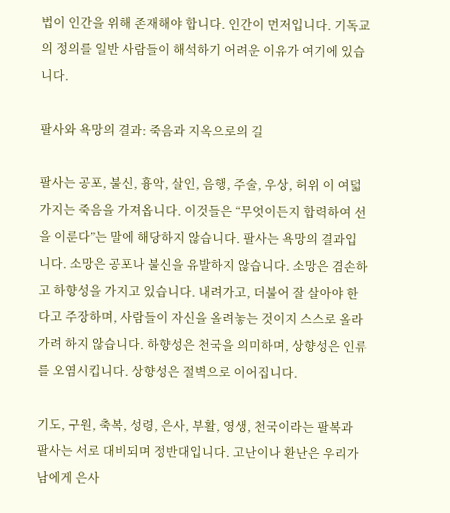법이 인간을 위해 존재해야 합니다. 인간이 먼저입니다. 기독교의 정의를 일반 사람들이 해석하기 어려운 이유가 여기에 있습니다.

팔사와 욕망의 결과: 죽음과 지옥으로의 길

팔사는 공포, 불신, 흉악, 살인, 음행, 주술, 우상, 허위 이 여덟 가지는 죽음을 가져옵니다. 이것들은 “무엇이든지 합력하여 선을 이룬다”는 말에 해당하지 않습니다. 팔사는 욕망의 결과입니다. 소망은 공포나 불신을 유발하지 않습니다. 소망은 겸손하고 하향성을 가지고 있습니다. 내려가고, 더불어 잘 살아야 한다고 주장하며, 사람들이 자신을 올려놓는 것이지 스스로 올라가려 하지 않습니다. 하향성은 천국을 의미하며, 상향성은 인류를 오염시킵니다. 상향성은 절벽으로 이어집니다.

기도, 구원, 축복, 성령, 은사, 부활, 영생, 천국이라는 팔복과 팔사는 서로 대비되며 정반대입니다. 고난이나 환난은 우리가 남에게 은사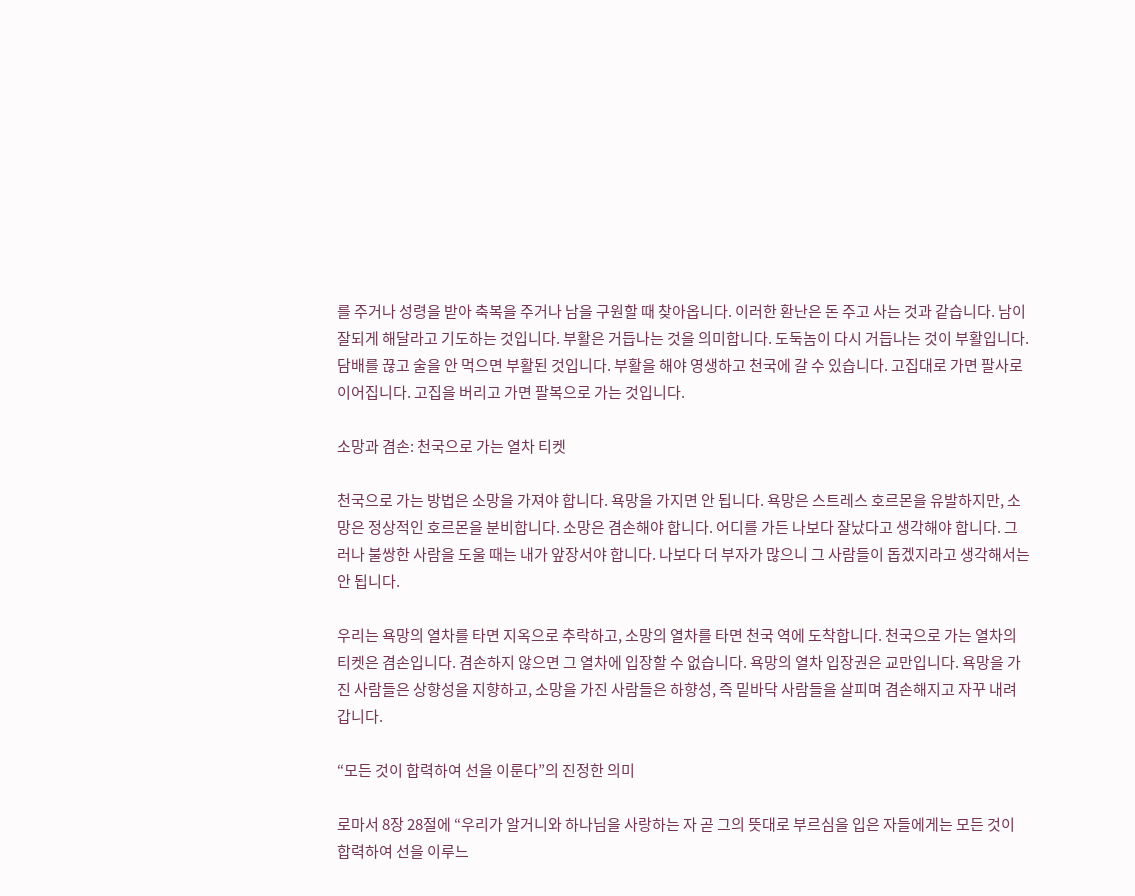를 주거나 성령을 받아 축복을 주거나 남을 구원할 때 찾아옵니다. 이러한 환난은 돈 주고 사는 것과 같습니다. 남이 잘되게 해달라고 기도하는 것입니다. 부활은 거듭나는 것을 의미합니다. 도둑놈이 다시 거듭나는 것이 부활입니다. 담배를 끊고 술을 안 먹으면 부활된 것입니다. 부활을 해야 영생하고 천국에 갈 수 있습니다. 고집대로 가면 팔사로 이어집니다. 고집을 버리고 가면 팔복으로 가는 것입니다.

소망과 겸손: 천국으로 가는 열차 티켓

천국으로 가는 방법은 소망을 가져야 합니다. 욕망을 가지면 안 됩니다. 욕망은 스트레스 호르몬을 유발하지만, 소망은 정상적인 호르몬을 분비합니다. 소망은 겸손해야 합니다. 어디를 가든 나보다 잘났다고 생각해야 합니다. 그러나 불쌍한 사람을 도울 때는 내가 앞장서야 합니다. 나보다 더 부자가 많으니 그 사람들이 돕겠지라고 생각해서는 안 됩니다.

우리는 욕망의 열차를 타면 지옥으로 추락하고, 소망의 열차를 타면 천국 역에 도착합니다. 천국으로 가는 열차의 티켓은 겸손입니다. 겸손하지 않으면 그 열차에 입장할 수 없습니다. 욕망의 열차 입장권은 교만입니다. 욕망을 가진 사람들은 상향성을 지향하고, 소망을 가진 사람들은 하향성, 즉 밑바닥 사람들을 살피며 겸손해지고 자꾸 내려갑니다.

“모든 것이 합력하여 선을 이룬다”의 진정한 의미

로마서 8장 28절에 “우리가 알거니와 하나님을 사랑하는 자 곧 그의 뜻대로 부르심을 입은 자들에게는 모든 것이 합력하여 선을 이루느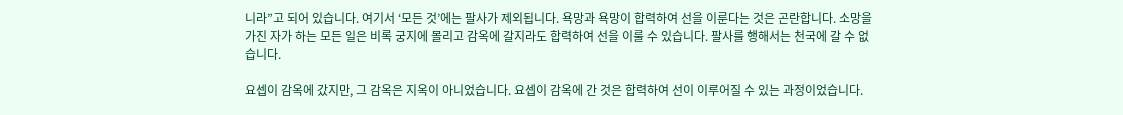니라”고 되어 있습니다. 여기서 ‘모든 것’에는 팔사가 제외됩니다. 욕망과 욕망이 합력하여 선을 이룬다는 것은 곤란합니다. 소망을 가진 자가 하는 모든 일은 비록 궁지에 몰리고 감옥에 갈지라도 합력하여 선을 이룰 수 있습니다. 팔사를 행해서는 천국에 갈 수 없습니다.

요셉이 감옥에 갔지만, 그 감옥은 지옥이 아니었습니다. 요셉이 감옥에 간 것은 합력하여 선이 이루어질 수 있는 과정이었습니다.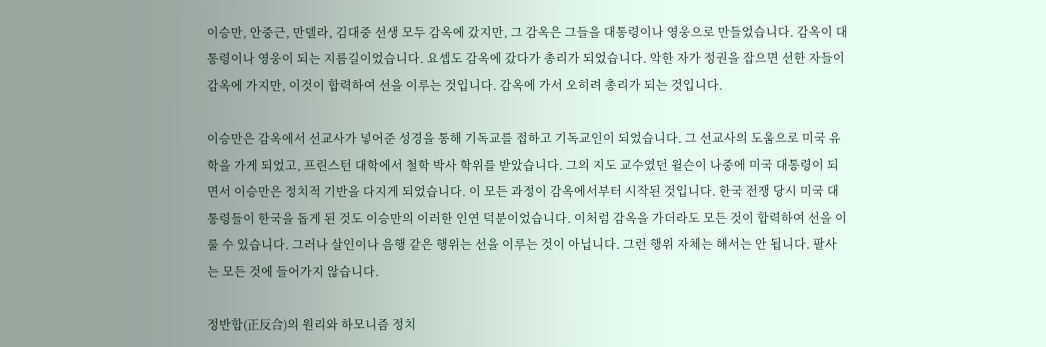이승만, 안중근, 만델라, 김대중 선생 모두 감옥에 갔지만, 그 감옥은 그들을 대통령이나 영웅으로 만들었습니다. 감옥이 대통령이나 영웅이 되는 지름길이었습니다. 요셉도 감옥에 갔다가 총리가 되었습니다. 악한 자가 정권을 잡으면 선한 자들이 감옥에 가지만, 이것이 합력하여 선을 이루는 것입니다. 감옥에 가서 오히려 총리가 되는 것입니다.

이승만은 감옥에서 선교사가 넣어준 성경을 통해 기독교를 접하고 기독교인이 되었습니다. 그 선교사의 도움으로 미국 유학을 가게 되었고, 프린스턴 대학에서 철학 박사 학위를 받았습니다. 그의 지도 교수였던 윌슨이 나중에 미국 대통령이 되면서 이승만은 정치적 기반을 다지게 되었습니다. 이 모든 과정이 감옥에서부터 시작된 것입니다. 한국 전쟁 당시 미국 대통령들이 한국을 돕게 된 것도 이승만의 이러한 인연 덕분이었습니다. 이처럼 감옥을 가더라도 모든 것이 합력하여 선을 이룰 수 있습니다. 그러나 살인이나 음행 같은 행위는 선을 이루는 것이 아닙니다. 그런 행위 자체는 해서는 안 됩니다. 팔사는 모든 것에 들어가지 않습니다.

정반합(正反合)의 원리와 하모니즘 정치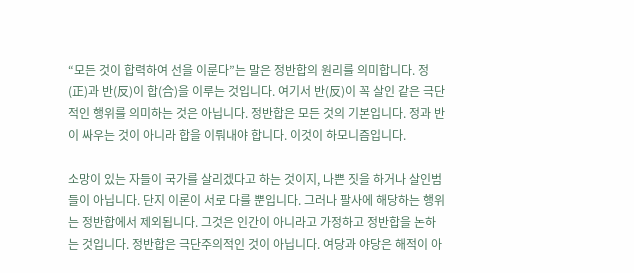“모든 것이 합력하여 선을 이룬다”는 말은 정반합의 원리를 의미합니다. 정(正)과 반(反)이 합(合)을 이루는 것입니다. 여기서 반(反)이 꼭 살인 같은 극단적인 행위를 의미하는 것은 아닙니다. 정반합은 모든 것의 기본입니다. 정과 반이 싸우는 것이 아니라 합을 이뤄내야 합니다. 이것이 하모니즘입니다.

소망이 있는 자들이 국가를 살리겠다고 하는 것이지, 나쁜 짓을 하거나 살인범들이 아닙니다. 단지 이론이 서로 다를 뿐입니다. 그러나 팔사에 해당하는 행위는 정반합에서 제외됩니다. 그것은 인간이 아니라고 가정하고 정반합을 논하는 것입니다. 정반합은 극단주의적인 것이 아닙니다. 여당과 야당은 해적이 아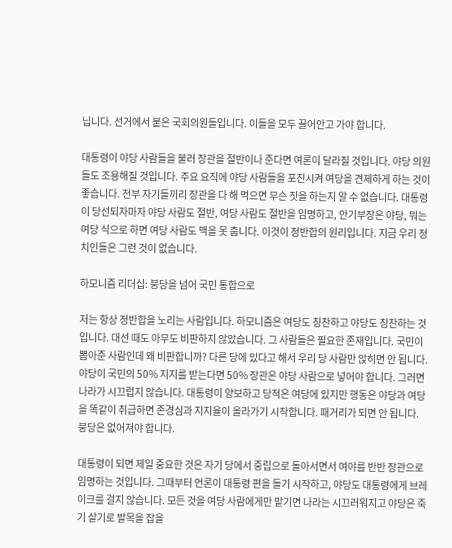닙니다. 선거에서 붙은 국회의원들입니다. 이들을 모두 끌어안고 가야 합니다.

대통령이 야당 사람들을 불러 장관을 절반이나 준다면 여론이 달라질 것입니다. 야당 의원들도 조용해질 것입니다. 주요 요직에 야당 사람들을 포진시켜 여당을 견제하게 하는 것이 좋습니다. 전부 자기들끼리 장관을 다 해 먹으면 무슨 짓을 하는지 알 수 없습니다. 대통령이 당선되자마자 야당 사람도 절반, 여당 사람도 절반을 임명하고, 안기부장은 야당, 뭐는 여당 식으로 하면 여당 사람도 맥을 못 춥니다. 이것이 정반합의 원리입니다. 지금 우리 정치인들은 그런 것이 없습니다.

하모니즘 리더십: 붕당을 넘어 국민 통합으로

저는 항상 정반합을 노리는 사람입니다. 하모니즘은 여당도 칭찬하고 야당도 칭찬하는 것입니다. 대선 때도 아무도 비판하지 않았습니다. 그 사람들은 필요한 존재입니다. 국민이 뽑아준 사람인데 왜 비판합니까? 다른 당에 있다고 해서 우리 당 사람만 앉히면 안 됩니다. 야당이 국민의 50% 지지를 받는다면 50% 장관은 야당 사람으로 넣어야 합니다. 그러면 나라가 시끄럽지 않습니다. 대통령이 양보하고 당적은 여당에 있지만 행동은 야당과 여당을 똑같이 취급하면 존경심과 지지율이 올라가기 시작합니다. 패거리가 되면 안 됩니다. 붕당은 없어져야 합니다.

대통령이 되면 제일 중요한 것은 자기 당에서 중립으로 돌아서면서 여야를 반반 장관으로 임명하는 것입니다. 그때부터 언론이 대통령 편을 들기 시작하고, 야당도 대통령에게 브레이크를 걸지 않습니다. 모든 것을 여당 사람에게만 맡기면 나라는 시끄러워지고 야당은 죽기 살기로 발목을 잡을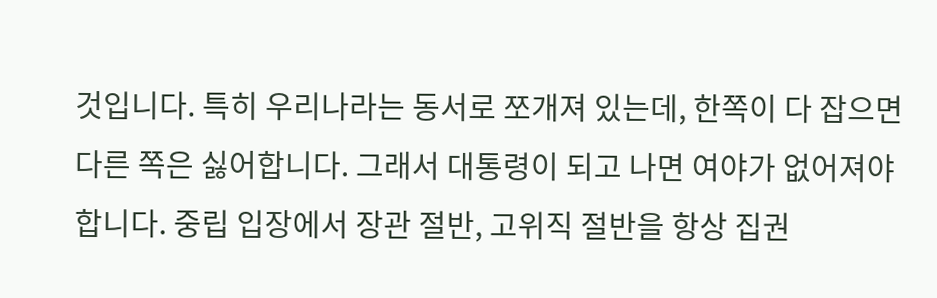것입니다. 특히 우리나라는 동서로 쪼개져 있는데, 한쪽이 다 잡으면 다른 쪽은 싫어합니다. 그래서 대통령이 되고 나면 여야가 없어져야 합니다. 중립 입장에서 장관 절반, 고위직 절반을 항상 집권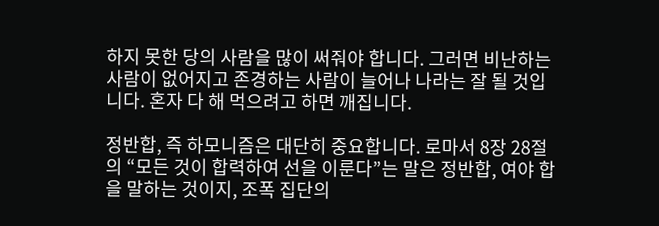하지 못한 당의 사람을 많이 써줘야 합니다. 그러면 비난하는 사람이 없어지고 존경하는 사람이 늘어나 나라는 잘 될 것입니다. 혼자 다 해 먹으려고 하면 깨집니다.

정반합, 즉 하모니즘은 대단히 중요합니다. 로마서 8장 28절의 “모든 것이 합력하여 선을 이룬다”는 말은 정반합, 여야 합을 말하는 것이지, 조폭 집단의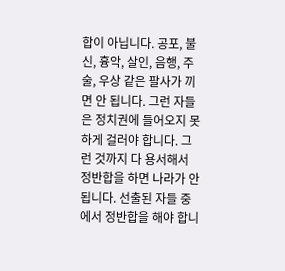합이 아닙니다. 공포, 불신, 흉악, 살인, 음행, 주술, 우상 같은 팔사가 끼면 안 됩니다. 그런 자들은 정치권에 들어오지 못하게 걸러야 합니다. 그런 것까지 다 용서해서 정반합을 하면 나라가 안 됩니다. 선출된 자들 중에서 정반합을 해야 합니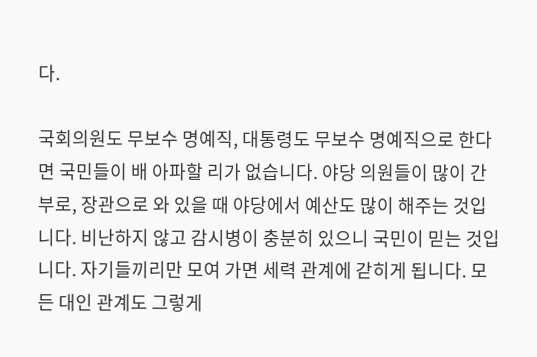다.

국회의원도 무보수 명예직, 대통령도 무보수 명예직으로 한다면 국민들이 배 아파할 리가 없습니다. 야당 의원들이 많이 간부로, 장관으로 와 있을 때 야당에서 예산도 많이 해주는 것입니다. 비난하지 않고 감시병이 충분히 있으니 국민이 믿는 것입니다. 자기들끼리만 모여 가면 세력 관계에 갇히게 됩니다. 모든 대인 관계도 그렇게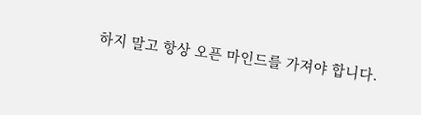하지 말고 항상 오픈 마인드를 가져야 합니다.